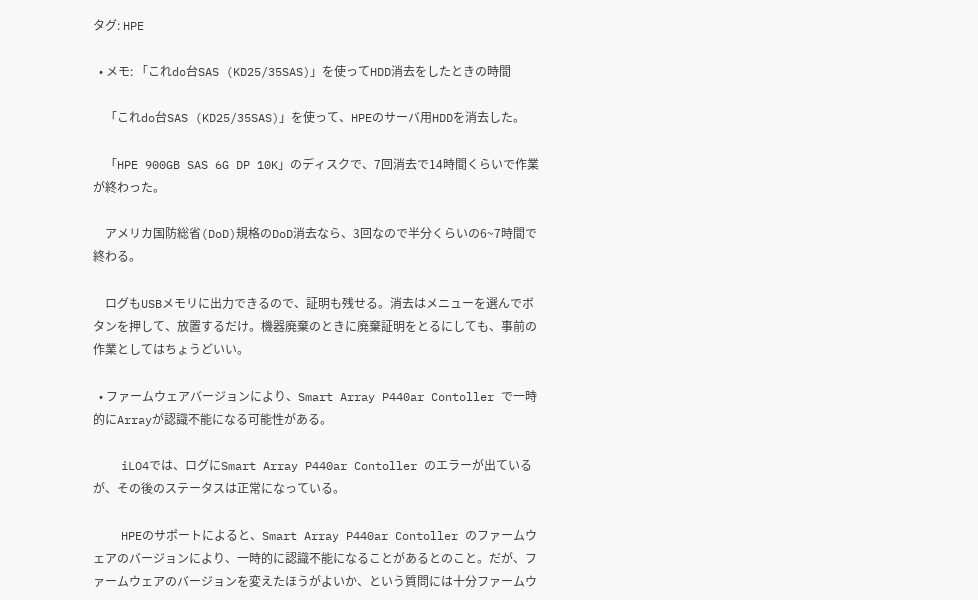タグ: HPE

  • メモ: 「これdo台SAS (KD25/35SAS)」を使ってHDD消去をしたときの時間

    「これdo台SAS (KD25/35SAS)」を使って、HPEのサーバ用HDDを消去した。

    「HPE 900GB SAS 6G DP 10K」のディスクで、7回消去で14時間くらいで作業が終わった。

    アメリカ国防総省(DoD)規格のDoD消去なら、3回なので半分くらいの6~7時間で終わる。

    ログもUSBメモリに出力できるので、証明も残せる。消去はメニューを選んでボタンを押して、放置するだけ。機器廃棄のときに廃棄証明をとるにしても、事前の作業としてはちょうどいい。

  • ファームウェアバージョンにより、Smart Array P440ar Contoller で一時的にArrayが認識不能になる可能性がある。

    iLO4では、ログにSmart Array P440ar Contoller のエラーが出ているが、その後のステータスは正常になっている。

    HPEのサポートによると、Smart Array P440ar Contoller のファームウェアのバージョンにより、一時的に認識不能になることがあるとのこと。だが、ファームウェアのバージョンを変えたほうがよいか、という質問には十分ファームウ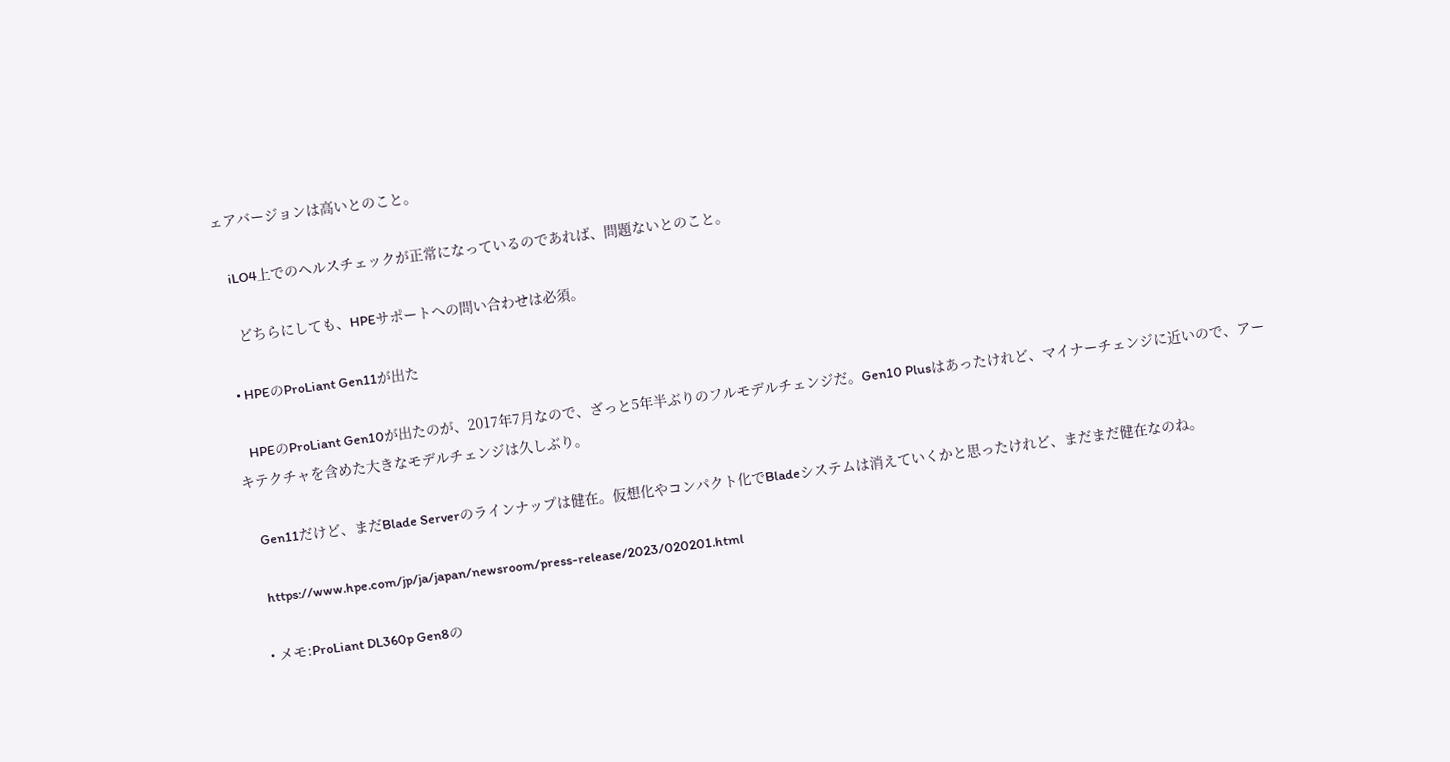ェアバージョンは高いとのこと。

    iLO4上でのヘルスチェックが正常になっているのであれば、問題ないとのこと。

    どちらにしても、HPEサポートへの問い合わせは必須。

  • HPEのProLiant Gen11が出た

    HPEのProLiant Gen10が出たのが、2017年7月なので、ざっと5年半ぶりのフルモデルチェンジだ。Gen10 Plusはあったけれど、マイナーチェンジに近いので、アーキテクチャを含めた大きなモデルチェンジは久しぶり。

    Gen11だけど、まだBlade Serverのラインナップは健在。仮想化やコンパクト化でBladeシステムは消えていくかと思ったけれど、まだまだ健在なのね。

    https://www.hpe.com/jp/ja/japan/newsroom/press-release/2023/020201.html

  • メモ:ProLiant DL360p Gen8の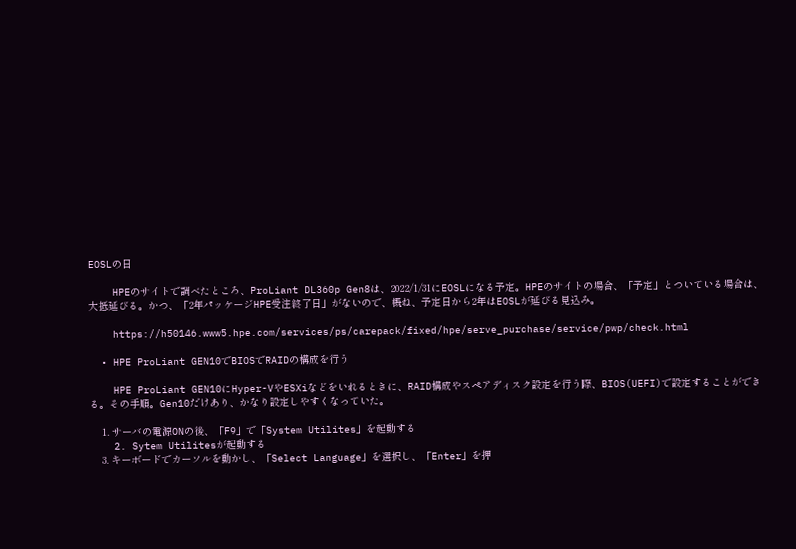EOSLの日

    HPEのサイトで調べたところ、ProLiant DL360p Gen8は、2022/1/31にEOSLになる予定。HPEのサイトの場合、「予定」とついている場合は、大抵延びる。かつ、「2年パッケージHPE受注終了日」がないので、概ね、予定日から2年はEOSLが延びる見込み。

    https://h50146.www5.hpe.com/services/ps/carepack/fixed/hpe/serve_purchase/service/pwp/check.html

  • HPE ProLiant GEN10でBIOSでRAIDの構成を行う

    HPE ProLiant GEN10にHyper-VやESXiなどをいれるときに、RAID構成やスペアディスク設定を行う際、BIOS(UEFI)で設定することができる。その手順。Gen10だけあり、かなり設定しやすくなっていた。

    1. サーバの電源ONの後、「F9」で「System Utilites」を起動する
    2. Sytem Utilitesが起動する
    3. キーボードでカーソルを動かし、「Select Language」を選択し、「Enter」を押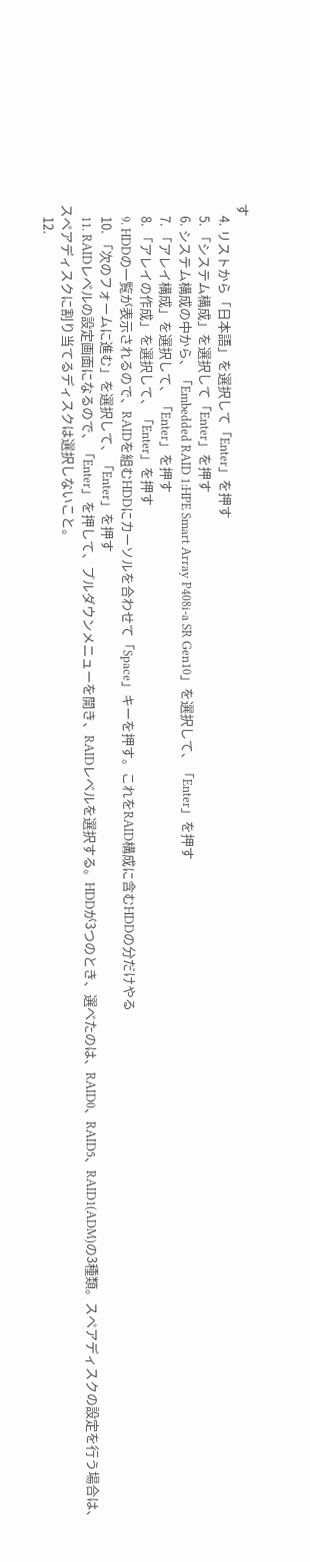す
    4. リストから「日本語」を選択して「Enter」を押す
    5. 「システム構成」を選択して「Enter」を押す
    6. システム構成の中から、「Embedded RAID 1:HPE Smart Array P408i-a SR Gen10」を選択して、「Enter」を押す
    7. 「アレイ構成」を選択して、「Enter」を押す
    8. 「アレイの作成」を選択して、「Enter」を押す
    9. HDDの一覧が表示されるので、RAIDを組むHDDにカーソルを合わせて「Space」キーを押す。これをRAID構成に含むHDDの分だけやる
    10. 「次のフォームに進む」を選択して、「Enter」を押す
    11. RAIDレベルの設定画面になるので、「Enter」を押して、プルダウンメニューを開き、RAIDレベルを選択する。HDDが3つのとき、選べたのは、RAID0、RAID5、RAID1(ADM)の3種類。スペアディスクの設定を行う場合は、スペアディスクに割り当てるディスクは選択しないこと。
    12.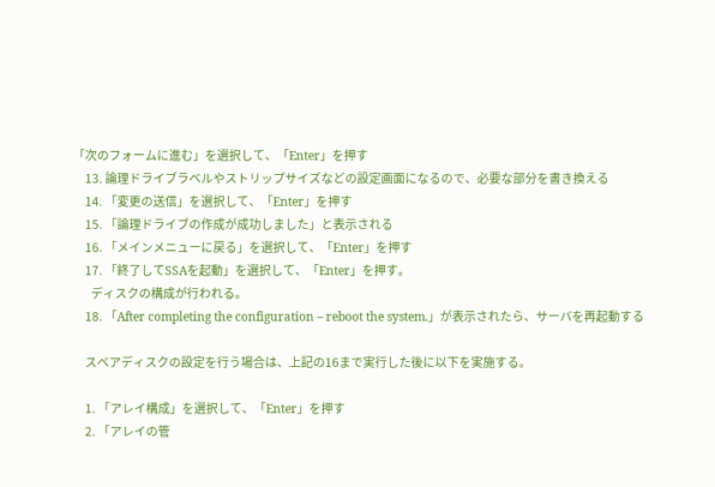「次のフォームに進む」を選択して、「Enter」を押す
    13. 論理ドライブラベルやストリップサイズなどの設定画面になるので、必要な部分を書き換える
    14. 「変更の送信」を選択して、「Enter」を押す
    15. 「論理ドライブの作成が成功しました」と表示される
    16. 「メインメニューに戻る」を選択して、「Enter」を押す
    17. 「終了してSSAを起動」を選択して、「Enter」を押す。
      ディスクの構成が行われる。
    18. 「After completing the configuration – reboot the system.」が表示されたら、サーバを再起動する

    スペアディスクの設定を行う場合は、上記の16まで実行した後に以下を実施する。

    1. 「アレイ構成」を選択して、「Enter」を押す
    2. 「アレイの管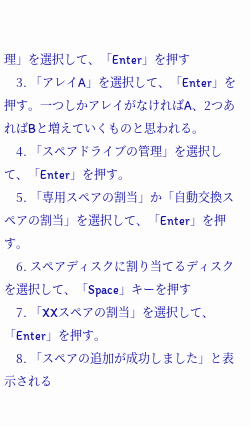理」を選択して、「Enter」を押す
    3. 「アレイA」を選択して、「Enter」を押す。一つしかアレイがなければA、2つあればBと増えていくものと思われる。
    4. 「スペアドライブの管理」を選択して、「Enter」を押す。
    5. 「専用スペアの割当」か「自動交換スペアの割当」を選択して、「Enter」を押す。
    6. スペアディスクに割り当てるディスクを選択して、「Space」キーを押す
    7. 「XXスペアの割当」を選択して、「Enter」を押す。
    8. 「スペアの追加が成功しました」と表示される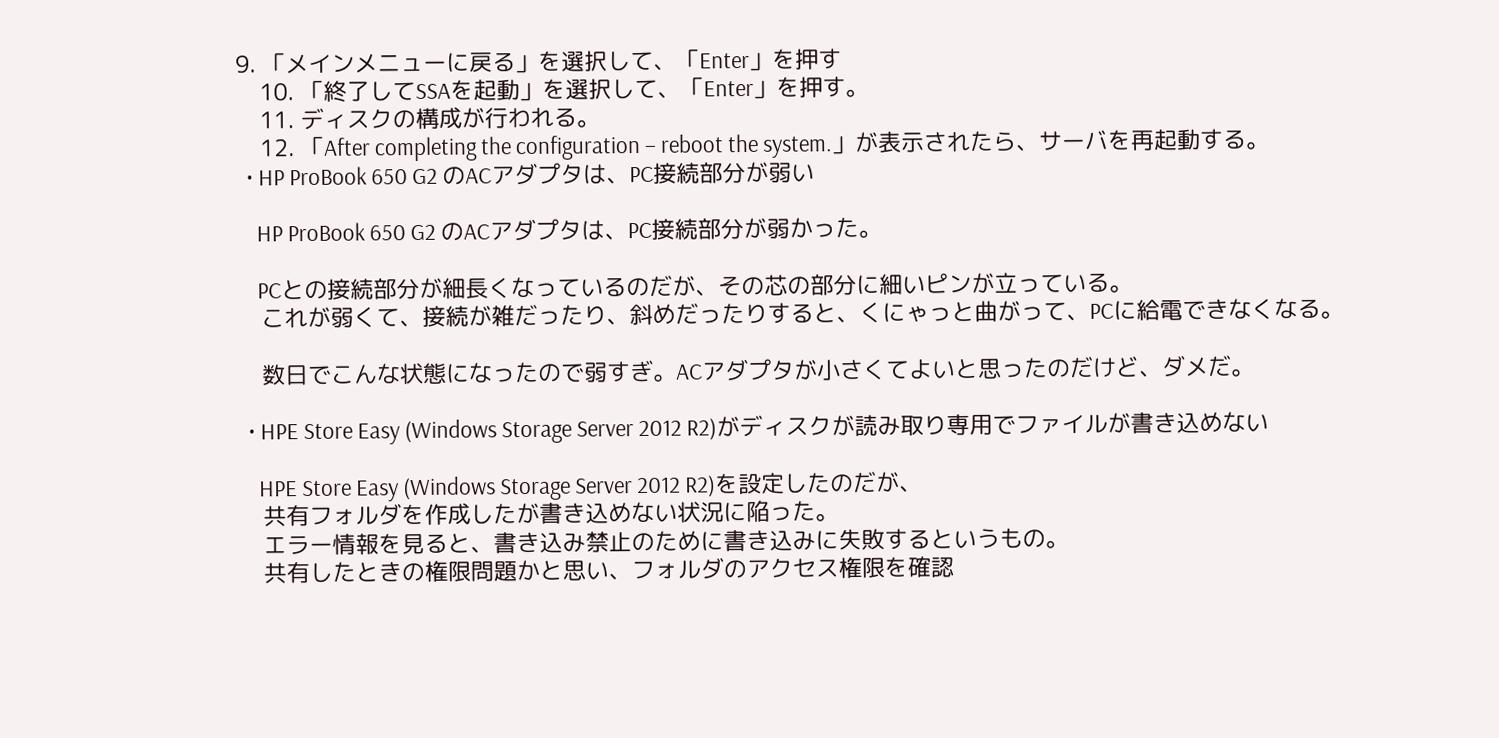9. 「メインメニューに戻る」を選択して、「Enter」を押す
    10. 「終了してSSAを起動」を選択して、「Enter」を押す。
    11. ディスクの構成が行われる。
    12. 「After completing the configuration – reboot the system.」が表示されたら、サーバを再起動する。
  • HP ProBook 650 G2 のACアダプタは、PC接続部分が弱い

    HP ProBook 650 G2 のACアダプタは、PC接続部分が弱かった。

    PCとの接続部分が細長くなっているのだが、その芯の部分に細いピンが立っている。
    これが弱くて、接続が雑だったり、斜めだったりすると、くにゃっと曲がって、PCに給電できなくなる。

    数日でこんな状態になったので弱すぎ。ACアダプタが小さくてよいと思ったのだけど、ダメだ。

  • HPE Store Easy (Windows Storage Server 2012 R2)がディスクが読み取り専用でファイルが書き込めない

    HPE Store Easy (Windows Storage Server 2012 R2)を設定したのだが、
    共有フォルダを作成したが書き込めない状況に陥った。
    エラー情報を見ると、書き込み禁止のために書き込みに失敗するというもの。
    共有したときの権限問題かと思い、フォルダのアクセス権限を確認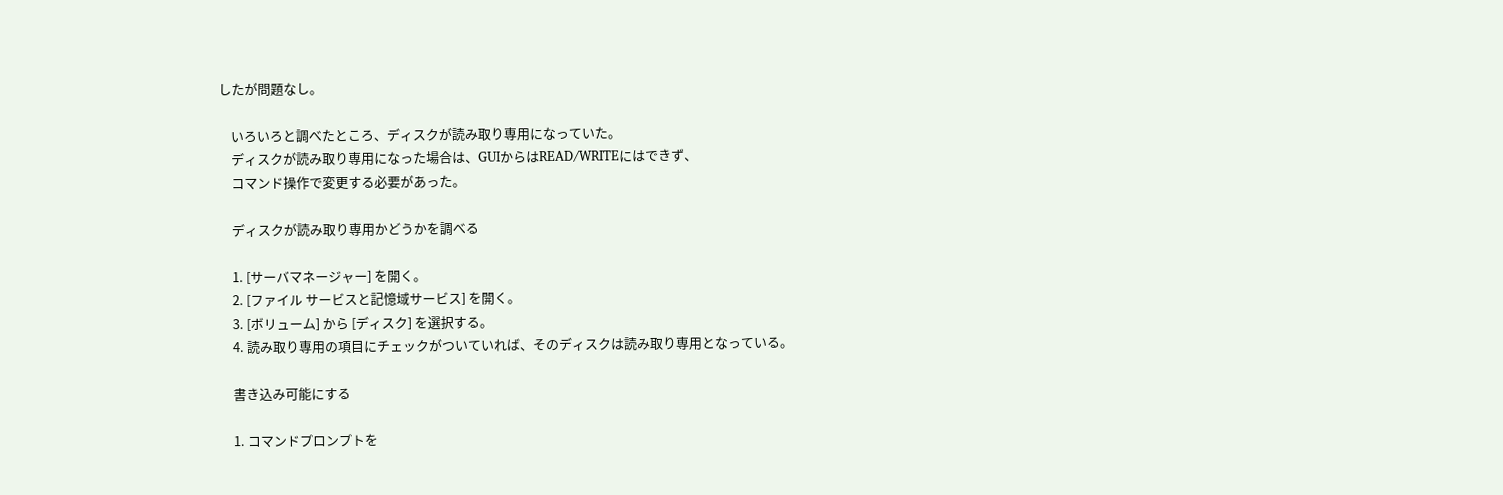したが問題なし。

    いろいろと調べたところ、ディスクが読み取り専用になっていた。
    ディスクが読み取り専用になった場合は、GUIからはREAD/WRITEにはできず、
    コマンド操作で変更する必要があった。

    ディスクが読み取り専用かどうかを調べる

    1. [サーバマネージャー] を開く。
    2. [ファイル サービスと記憶域サービス] を開く。
    3. [ボリューム] から [ディスク] を選択する。
    4. 読み取り専用の項目にチェックがついていれば、そのディスクは読み取り専用となっている。

    書き込み可能にする

    1. コマンドプロンプトを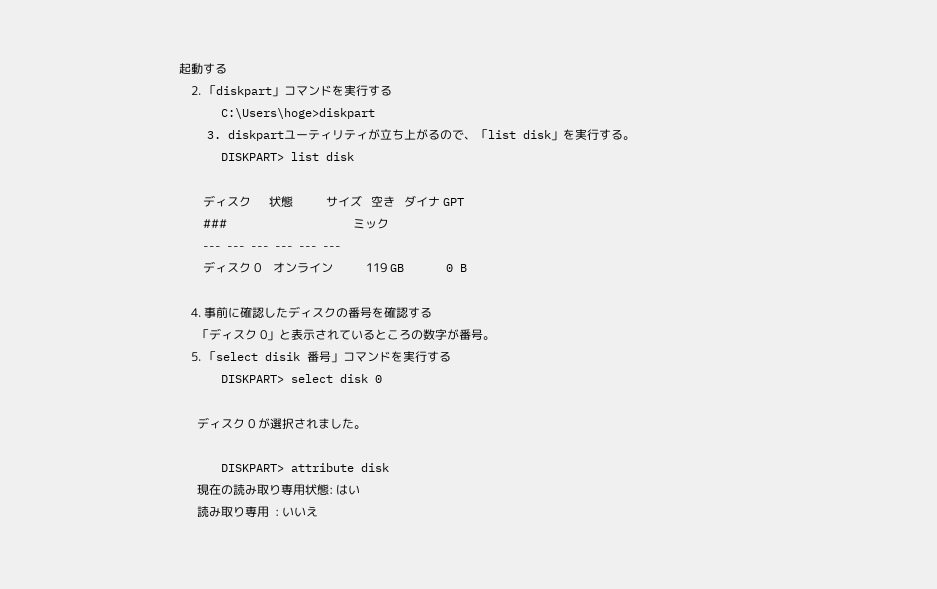起動する
    2. 「diskpart」コマンドを実行する
      C:\Users\hoge>diskpart
    3. diskpartユーティリティが立ち上がるので、「list disk」を実行する。
      DISKPART> list disk

        ディスク      状態           サイズ   空き   ダイナ GPT
        ###                                          ミック
        ---  ---  ---  ---  ---  ---
        ディスク 0    オンライン           119 GB      0 B

    4. 事前に確認したディスクの番号を確認する
      「ディスク 0」と表示されているところの数字が番号。
    5. 「select disik 番号」コマンドを実行する
      DISKPART> select disk 0

      ディスク 0 が選択されました。

      DISKPART> attribute disk
      現在の読み取り専用状態: はい
      読み取り専用  : いいえ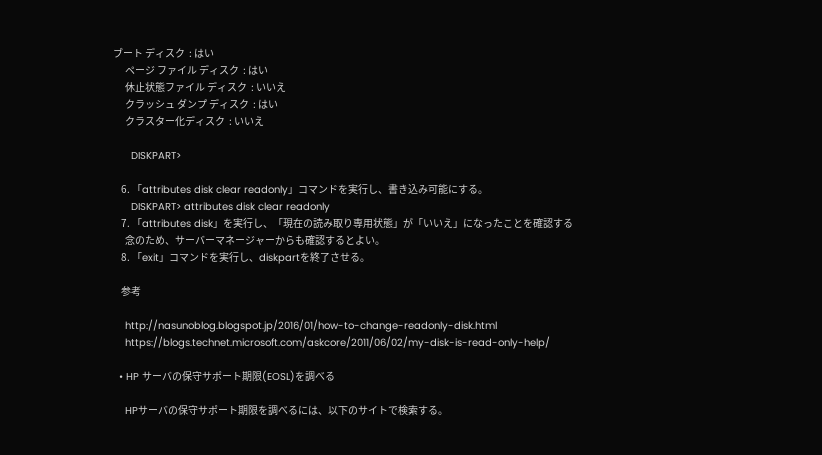ブート ディスク  : はい
      ページ ファイル ディスク  : はい
      休止状態ファイル ディスク  : いいえ
      クラッシュ ダンプ ディスク  : はい
      クラスター化ディスク  : いいえ

      DISKPART>

    6. 「attributes disk clear readonly」コマンドを実行し、書き込み可能にする。
      DISKPART> attributes disk clear readonly
    7. 「attributes disk」を実行し、「現在の読み取り専用状態」が「いいえ」になったことを確認する
      念のため、サーバーマネージャーからも確認するとよい。
    8. 「exit」コマンドを実行し、diskpartを終了させる。

    参考

    http://nasunoblog.blogspot.jp/2016/01/how-to-change-readonly-disk.html
    https://blogs.technet.microsoft.com/askcore/2011/06/02/my-disk-is-read-only-help/

  • HP サーバの保守サポート期限(EOSL)を調べる

    HPサーバの保守サポート期限を調べるには、以下のサイトで検索する。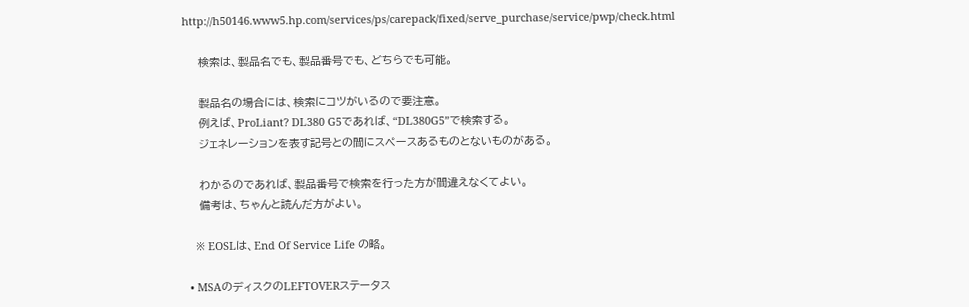http://h50146.www5.hp.com/services/ps/carepack/fixed/serve_purchase/service/pwp/check.html

    検索は、製品名でも、製品番号でも、どちらでも可能。

    製品名の場合には、検索にコツがいるので要注意。
    例えば、ProLiant? DL380 G5であれば、“DL380G5”で検索する。
    ジェネレーションを表す記号との間にスペースあるものとないものがある。

    わかるのであれば、製品番号で検索を行った方が間違えなくてよい。
    備考は、ちゃんと読んだ方がよい。

    ※ EOSLは、End Of Service Life の略。

  • MSAのディスクのLEFTOVERステータス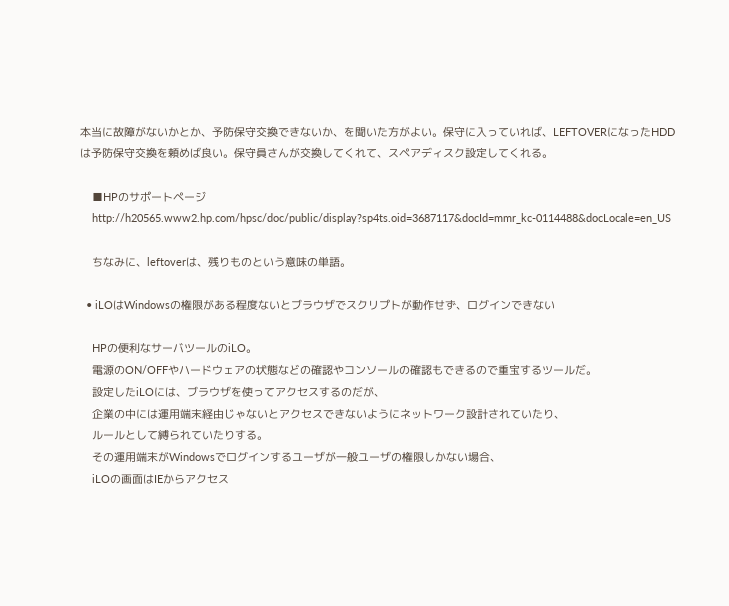本当に故障がないかとか、予防保守交換できないか、を聞いた方がよい。保守に入っていれば、LEFTOVERになったHDDは予防保守交換を頼めば良い。保守員さんが交換してくれて、スペアディスク設定してくれる。

    ■HPのサポートページ
    http://h20565.www2.hp.com/hpsc/doc/public/display?sp4ts.oid=3687117&docId=mmr_kc-0114488&docLocale=en_US

    ちなみに、leftoverは、残りものという意味の単語。

  • iLOはWindowsの権限がある程度ないとブラウザでスクリプトが動作せず、ログインできない

    HPの便利なサーバツールのiLO。
    電源のON/OFFやハードウェアの状態などの確認やコンソールの確認もできるので重宝するツールだ。
    設定したiLOには、ブラウザを使ってアクセスするのだが、
    企業の中には運用端末経由じゃないとアクセスできないようにネットワーク設計されていたり、
    ルールとして縛られていたりする。
    その運用端末がWindowsでログインするユーザが一般ユーザの権限しかない場合、
    iLOの画面はIEからアクセス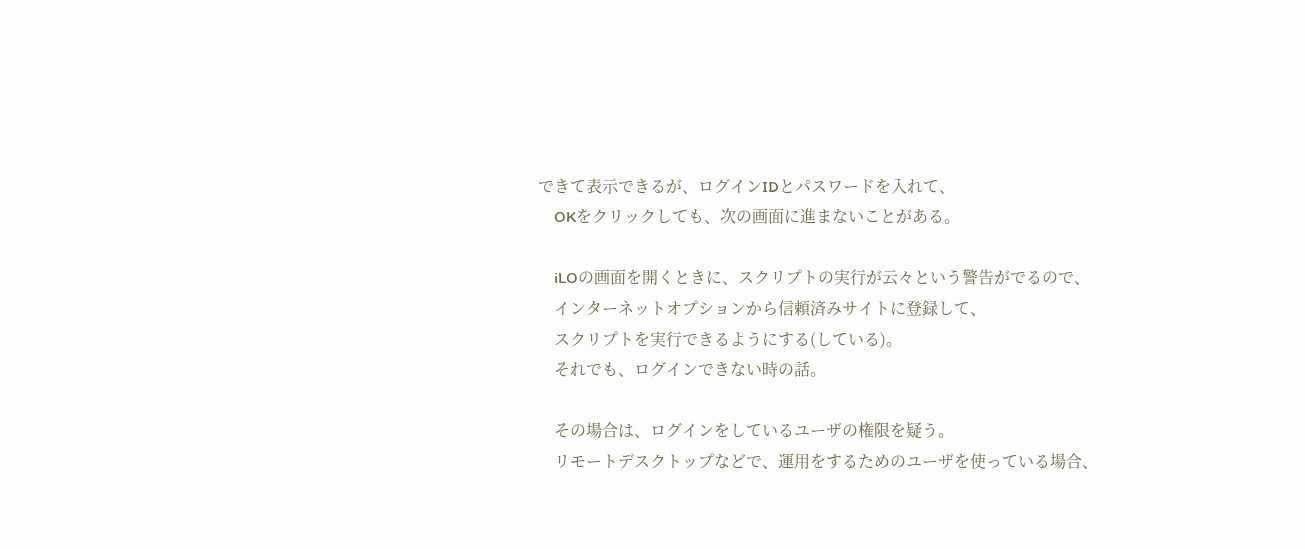できて表示できるが、ログインIDとパスワードを入れて、
    OKをクリックしても、次の画面に進まないことがある。

    iLOの画面を開くときに、スクリプトの実行が云々という警告がでるので、
    インターネットオプションから信頼済みサイトに登録して、
    スクリプトを実行できるようにする(している)。
    それでも、ログインできない時の話。

    その場合は、ログインをしているユーザの権限を疑う。
    リモートデスクトップなどで、運用をするためのユーザを使っている場合、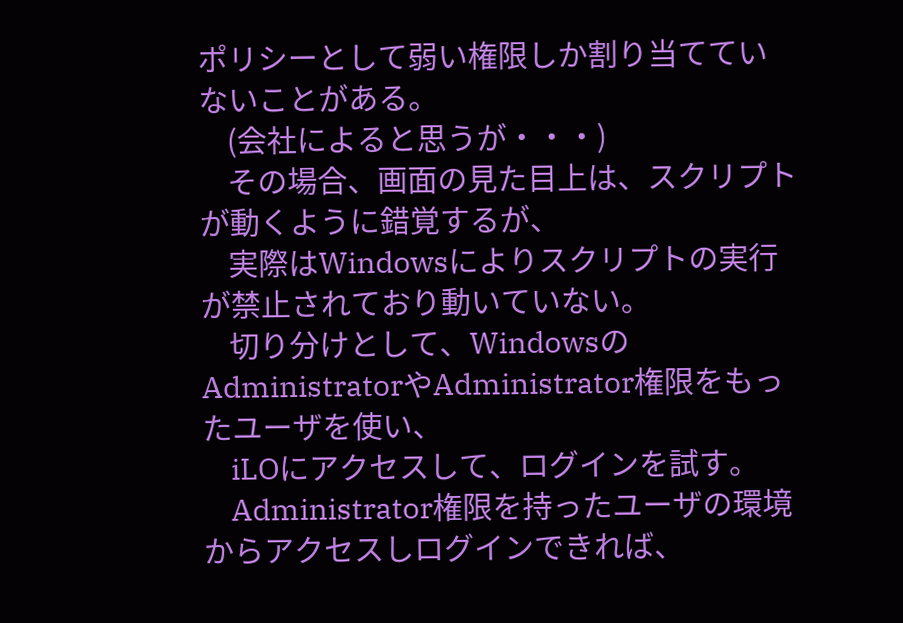ポリシーとして弱い権限しか割り当てていないことがある。
    (会社によると思うが・・・)
    その場合、画面の見た目上は、スクリプトが動くように錯覚するが、
    実際はWindowsによりスクリプトの実行が禁止されており動いていない。
    切り分けとして、WindowsのAdministratorやAdministrator権限をもったユーザを使い、
    iLOにアクセスして、ログインを試す。
    Administrator権限を持ったユーザの環境からアクセスしログインできれば、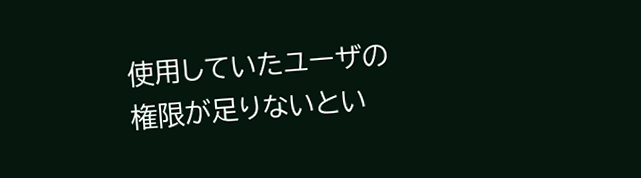使用していたユーザの権限が足りないとい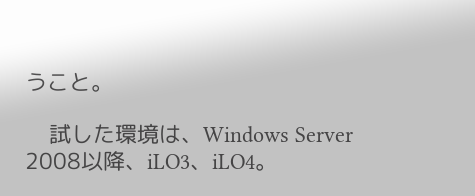うこと。

    試した環境は、Windows Server 2008以降、iLO3、iLO4。